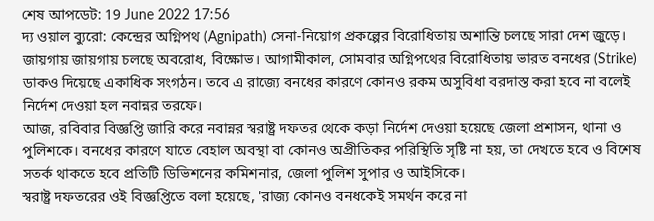শেষ আপডেট: 19 June 2022 17:56
দ্য ওয়াল ব্যুরো: কেন্দ্রের অগ্নিপথ (Agnipath) সেনা-নিয়োগ প্রকল্পের বিরোধিতায় অশান্তি চলছে সারা দেশ জুড়ে। জায়গায় জায়গায় চলছে অবরোধ, বিক্ষোভ। আগামীকাল, সোমবার অগ্নিপথের বিরোধিতায় ভারত বনধের (Strike) ডাকও দিয়েছে একাধিক সংগঠন। তবে এ রাজ্যে বনধের কারণে কোনও রকম অসুবিধা বরদাস্ত করা হবে না বলেই নির্দেশ দেওয়া হল নবান্নর তরফে।
আজ, রবিবার বিজ্ঞপ্তি জারি করে নবান্নর স্বরাষ্ট্র দফতর থেকে কড়া নির্দেশ দেওয়া হয়েছে জেলা প্রশাসন, থানা ও পুলিশকে। বনধের কারণে যাতে বেহাল অবস্থা বা কোনও অপ্রীতিকর পরিস্থিতি সৃষ্টি না হয়, তা দেখতে হবে ও বিশেষ সতর্ক থাকতে হবে প্রতিটি ডিভিশনের কমিশনার, জেলা পুলিশ সুপার ও আইসিকে।
স্বরাষ্ট্র দফতরের ওই বিজ্ঞপ্তিতে বলা হয়েছে, 'রাজ্য কোনও বনধকেই সমর্থন করে না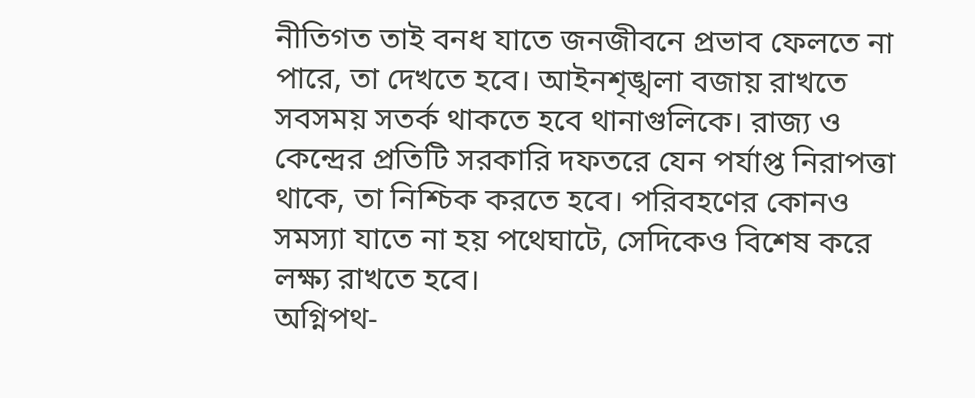নীতিগত তাই বনধ যাতে জনজীবনে প্রভাব ফেলতে না পারে, তা দেখতে হবে। আইনশৃঙ্খলা বজায় রাখতে সবসময় সতর্ক থাকতে হবে থানাগুলিকে। রাজ্য ও কেন্দ্রের প্রতিটি সরকারি দফতরে যেন পর্যাপ্ত নিরাপত্তা থাকে, তা নিশ্চিক করতে হবে। পরিবহণের কোনও সমস্যা যাতে না হয় পথেঘাটে, সেদিকেও বিশেষ করে লক্ষ্য রাখতে হবে।
অগ্নিপথ-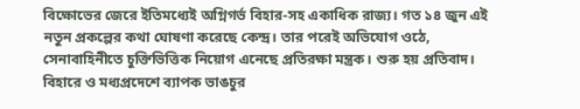বিক্ষোভের জেরে ইতিমধ্যেই অগ্নিগর্ভ বিহার-সহ একাধিক রাজ্য। গত ১৪ জুন এই নতুন প্রকল্পের কথা ঘোষণা করেছে কেন্দ্র। তার পরেই অভিযোগ ওঠে, সেনাবাহিনীতে চুক্তিভিত্তিক নিয়োগ এনেছে প্রতিরক্ষা মন্ত্রক। শুরু হয় প্রতিবাদ। বিহারে ও মধ্যপ্রদেশে ব্যাপক ভাঙচুর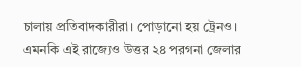চালায় প্রতিবাদকারীরা। পোড়ানো হয় ট্রেনও।
এমনকি এই রাজ্যেও উত্তর ২৪ পরগনা জেলার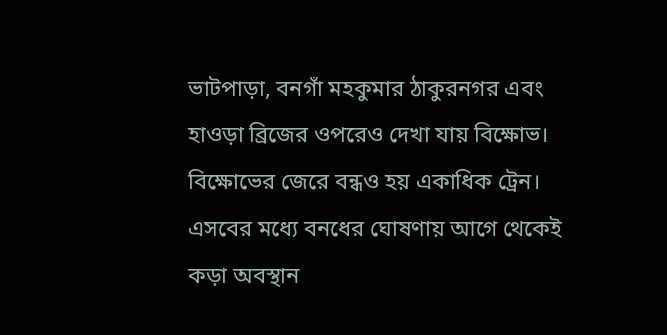ভাটপাড়া, বনগাঁ মহকুমার ঠাকুরনগর এবং হাওড়া ব্রিজের ওপরেও দেখা যায় বিক্ষোভ। বিক্ষোভের জেরে বন্ধও হয় একাধিক ট্রেন। এসবের মধ্যে বনধের ঘোষণায় আগে থেকেই কড়া অবস্থান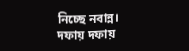নিচ্ছে নবান্ন।
দফায় দফায়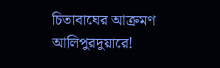চিতাবাঘের আক্রমণ আলিপুরদুয়ারে!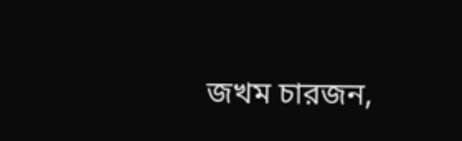জখম চারজন,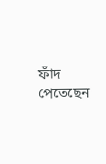ফাঁদ পেতেছেন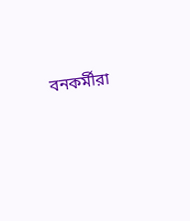বনকর্মীরা